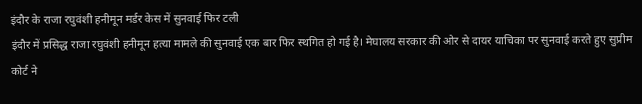इंदौर के राजा रघुवंशी हनीमून मर्डर केस में सुनवाई फिर टली
इंदौर में प्रसिद्ध राजा रघुवंशी हनीमून हत्या मामले की सुनवाई एक बार फिर स्थगित हो गई है। मेघालय सरकार की ओर से दायर याचिका पर सुनवाई करते हुए सुप्रीम कोर्ट ने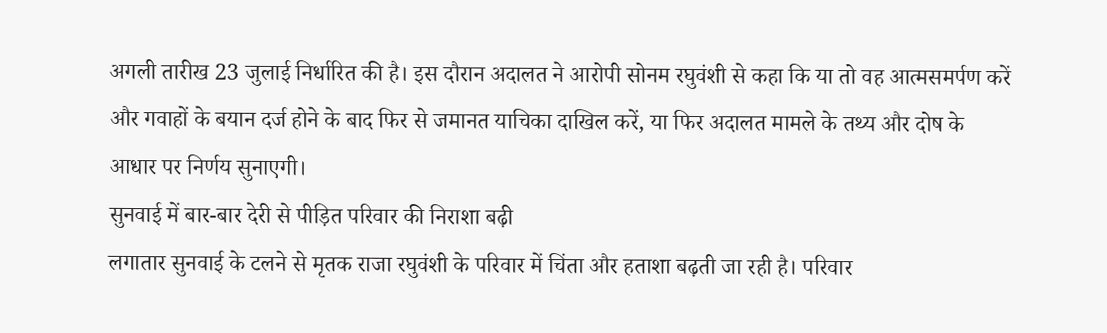अगली तारीख 23 जुलाई निर्धारित की है। इस दौरान अदालत ने आरोपी सोनम रघुवंशी से कहा कि या तो वह आत्मसमर्पण करें और गवाहों के बयान दर्ज होने के बाद फिर से जमानत याचिका दाखिल करें, या फिर अदालत मामले के तथ्य और दोष के आधार पर निर्णय सुनाएगी।
सुनवाई में बार-बार देरी से पीड़ित परिवार की निराशा बढ़ी
लगातार सुनवाई के टलने से मृतक राजा रघुवंशी के परिवार में चिंता और हताशा बढ़ती जा रही है। परिवार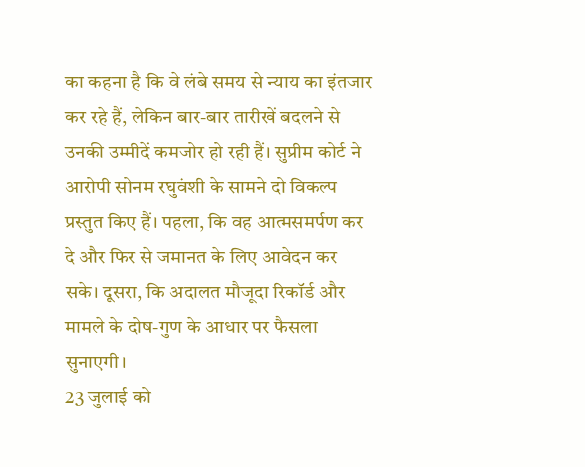का कहना है कि वे लंबे समय से न्याय का इंतजार कर रहे हैं, लेकिन बार-बार तारीखें बदलने से उनकी उम्मीदें कमजोर हो रही हैं। सुप्रीम कोर्ट ने आरोपी सोनम रघुवंशी के सामने दो विकल्प प्रस्तुत किए हैं। पहला, कि वह आत्मसमर्पण कर दे और फिर से जमानत के लिए आवेदन कर सके। दूसरा, कि अदालत मौजूदा रिकॉर्ड और मामले के दोष-गुण के आधार पर फैसला सुनाएगी।
23 जुलाई को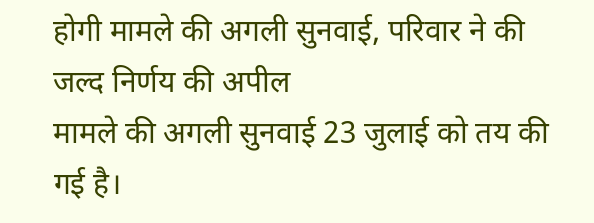होगी मामले की अगली सुनवाई, परिवार ने की जल्द निर्णय की अपील
मामले की अगली सुनवाई 23 जुलाई को तय की गई है।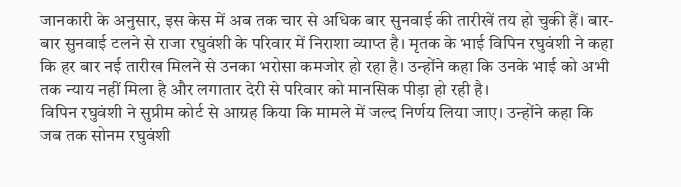जानकारी के अनुसार, इस केस में अब तक चार से अधिक बार सुनवाई की तारीखें तय हो चुकी हैं। बार-बार सुनवाई टलने से राजा रघुवंशी के परिवार में निराशा व्याप्त है। मृतक के भाई विपिन रघुवंशी ने कहा कि हर बार नई तारीख मिलने से उनका भरोसा कमजोर हो रहा है। उन्होंने कहा कि उनके भाई को अभी तक न्याय नहीं मिला है और लगातार देरी से परिवार को मानसिक पीड़ा हो रही है।
विपिन रघुवंशी ने सुप्रीम कोर्ट से आग्रह किया कि मामले में जल्द निर्णय लिया जाए। उन्होंने कहा कि जब तक सोनम रघुवंशी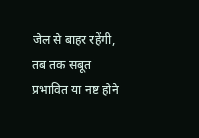जेल से बाहर रहेंगी, तब तक सबूत प्रभावित या नष्ट होने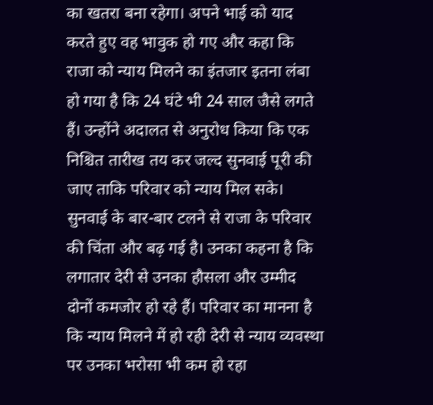का खतरा बना रहेगा। अपने भाई को याद करते हुए वह भावुक हो गए और कहा कि राजा को न्याय मिलने का इंतजार इतना लंबा हो गया है कि 24 घंटे भी 24 साल जैसे लगते हैं। उन्होंने अदालत से अनुरोध किया कि एक निश्चित तारीख तय कर जल्द सुनवाई पूरी की जाए ताकि परिवार को न्याय मिल सके।
सुनवाई के बार-बार टलने से राजा के परिवार की चिंता और बढ़ गई है। उनका कहना है कि लगातार देरी से उनका हौसला और उम्मीद दोनों कमजोर हो रहे हैं। परिवार का मानना है कि न्याय मिलने में हो रही देरी से न्याय व्यवस्था पर उनका भरोसा भी कम हो रहा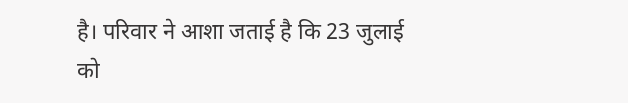है। परिवार ने आशा जताई है कि 23 जुलाई को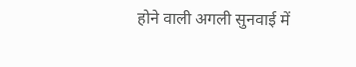होने वाली अगली सुनवाई में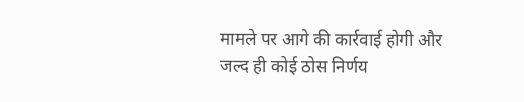मामले पर आगे की कार्रवाई होगी और जल्द ही कोई ठोस निर्णय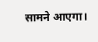सामने आएगा।